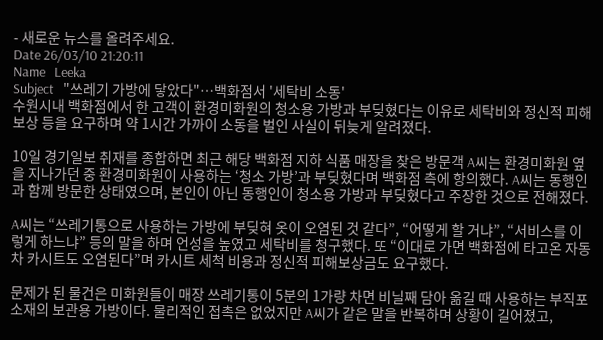- 새로운 뉴스를 올려주세요.
Date 26/03/10 21:20:11
Name   Leeka
Subject   "쓰레기 가방에 닿았다"…백화점서 '세탁비 소동'
수원시내 백화점에서 한 고객이 환경미화원의 청소용 가방과 부딪혔다는 이유로 세탁비와 정신적 피해보상 등을 요구하며 약 1시간 가까이 소동을 벌인 사실이 뒤늦게 알려졌다.

10일 경기일보 취재를 종합하면 최근 해당 백화점 지하 식품 매장을 찾은 방문객 A씨는 환경미화원 옆을 지나가던 중 환경미화원이 사용하는 ‘청소 가방’과 부딪혔다며 백화점 측에 항의했다. A씨는 동행인과 함께 방문한 상태였으며, 본인이 아닌 동행인이 청소용 가방과 부딪혔다고 주장한 것으로 전해졌다.

A씨는 “쓰레기통으로 사용하는 가방에 부딪혀 옷이 오염된 것 같다”, “어떻게 할 거냐”, “서비스를 이렇게 하느냐” 등의 말을 하며 언성을 높였고 세탁비를 청구했다. 또 “이대로 가면 백화점에 타고온 자동차 카시트도 오염된다”며 카시트 세척 비용과 정신적 피해보상금도 요구했다.

문제가 된 물건은 미화원들이 매장 쓰레기통이 5분의 1가량 차면 비닐째 담아 옮길 때 사용하는 부직포 소재의 보관용 가방이다. 물리적인 접촉은 없었지만 A씨가 같은 말을 반복하며 상황이 길어졌고,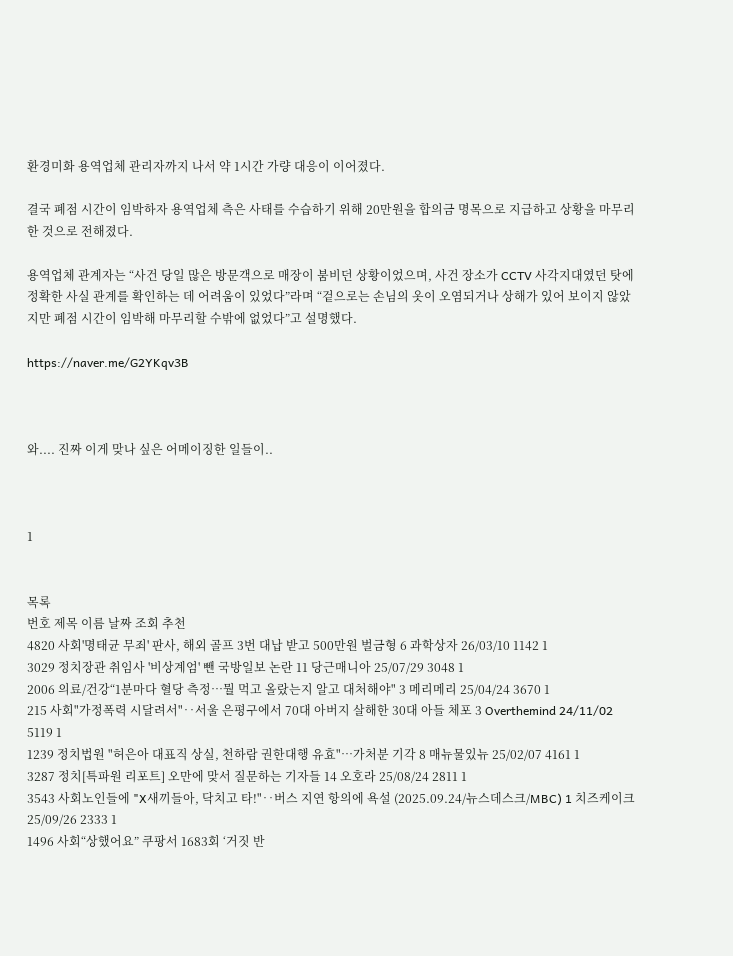환경미화 용역업체 관리자까지 나서 약 1시간 가량 대응이 이어졌다.

결국 폐점 시간이 임박하자 용역업체 측은 사태를 수습하기 위해 20만원을 합의금 명목으로 지급하고 상황을 마무리한 것으로 전해졌다.

용역업체 관계자는 “사건 당일 많은 방문객으로 매장이 붐비던 상황이었으며, 사건 장소가 CCTV 사각지대였던 탓에 정확한 사실 관계를 확인하는 데 어려움이 있었다”라며 “겉으로는 손님의 옷이 오염되거나 상해가 있어 보이지 않았지만 폐점 시간이 임박해 마무리할 수밖에 없었다”고 설명했다.

https://naver.me/G2YKqv3B



와.... 진짜 이게 맞나 싶은 어메이징한 일들이..



1


목록
번호 제목 이름 날짜 조회 추천
4820 사회'명태균 무죄' 판사, 해외 골프 3번 대납 받고 500만원 벌금형 6 과학상자 26/03/10 1142 1
3029 정치장관 취임사 '비상계엄' 뺀 국방일보 논란 11 당근매니아 25/07/29 3048 1
2006 의료/건강“1분마다 혈당 측정…뭘 먹고 올랐는지 알고 대처해야" 3 메리메리 25/04/24 3670 1
215 사회"가정폭력 시달려서"‥서울 은평구에서 70대 아버지 살해한 30대 아들 체포 3 Overthemind 24/11/02 5119 1
1239 정치법원 "허은아 대표직 상실, 천하람 권한대행 유효"…가처분 기각 8 매뉴물있뉴 25/02/07 4161 1
3287 정치[특파원 리포트] 오만에 맞서 질문하는 기자들 14 오호라 25/08/24 2811 1
3543 사회노인들에 "X새끼들아, 닥치고 타!"‥버스 지연 항의에 욕설 (2025.09.24/뉴스데스크/MBC) 1 치즈케이크 25/09/26 2333 1
1496 사회“상했어요” 쿠팡서 1683회 ‘거짓 반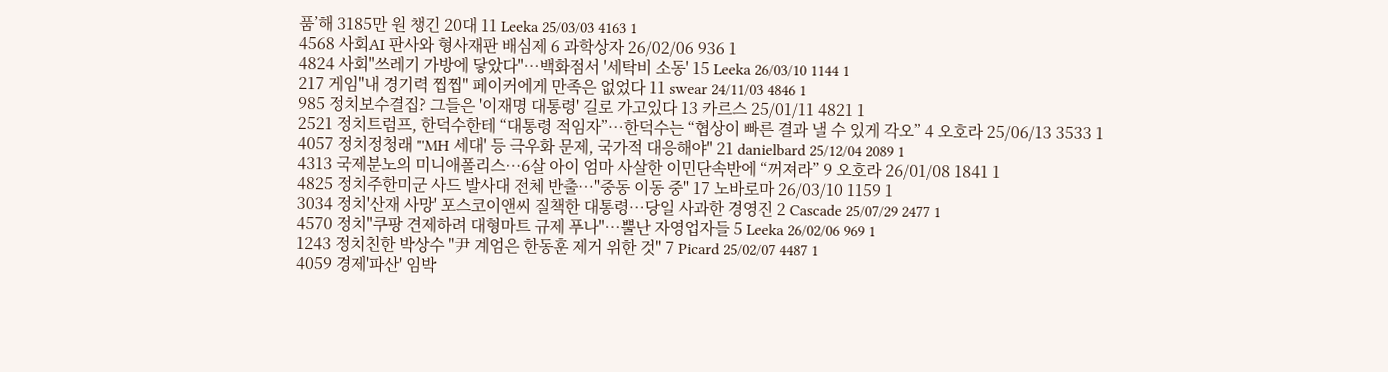품’해 3185만 원 챙긴 20대 11 Leeka 25/03/03 4163 1
4568 사회AI 판사와 형사재판 배심제 6 과학상자 26/02/06 936 1
4824 사회"쓰레기 가방에 닿았다"…백화점서 '세탁비 소동' 15 Leeka 26/03/10 1144 1
217 게임"내 경기력 찝찝" 페이커에게 만족은 없었다 11 swear 24/11/03 4846 1
985 정치보수결집? 그들은 '이재명 대통령' 길로 가고있다 13 카르스 25/01/11 4821 1
2521 정치트럼프, 한덕수한테 “대통령 적임자”…한덕수는 “협상이 빠른 결과 낼 수 있게 각오” 4 오호라 25/06/13 3533 1
4057 정치정청래 "'MH 세대' 등 극우화 문제, 국가적 대응해야" 21 danielbard 25/12/04 2089 1
4313 국제분노의 미니애폴리스…6살 아이 엄마 사살한 이민단속반에 “꺼져라” 9 오호라 26/01/08 1841 1
4825 정치주한미군 사드 발사대 전체 반출…"중동 이동 중" 17 노바로마 26/03/10 1159 1
3034 정치'산재 사망' 포스코이앤씨 질책한 대통령…당일 사과한 경영진 2 Cascade 25/07/29 2477 1
4570 정치"쿠팡 견제하려 대형마트 규제 푸나"…뿔난 자영업자들 5 Leeka 26/02/06 969 1
1243 정치친한 박상수 "尹 계엄은 한동훈 제거 위한 것" 7 Picard 25/02/07 4487 1
4059 경제'파산' 임박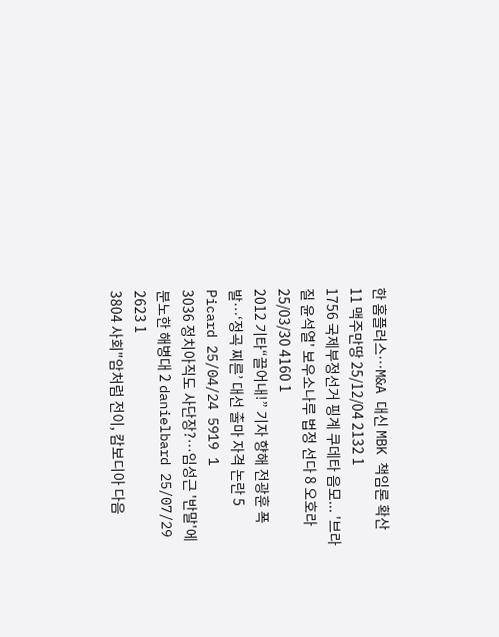한 홈플러스…M&A 대신 MBK 책임론 확산 11 맥주만땅 25/12/04 2132 1
1756 국제부정선거 핑계 쿠데타 음모... '브라질 윤석열' 보우소나루 법정 선다 8 오호라 25/03/30 4160 1
2012 기타“끌어내!” 기자 향해 전광훈 폭발…‘정곡 찌른’ 대선 출마 자격 논란 5 Picard 25/04/24 5919 1
3036 정치아직도 사단장?…임성근 '반말'에 분노한 해병대 2 danielbard 25/07/29 2623 1
3804 사회"암처럼 전이, 캄보디아 다음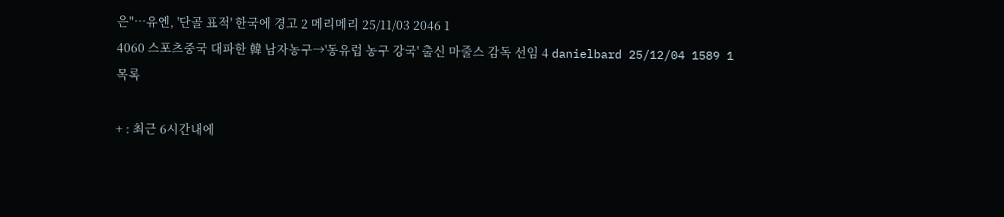은"…유엔, '단골 표적' 한국에 경고 2 메리메리 25/11/03 2046 1
4060 스포츠중국 대파한 韓 남자농구→'동유럽 농구 강국' 출신 마줄스 감독 선임 4 danielbard 25/12/04 1589 1
목록

+ : 최근 6시간내에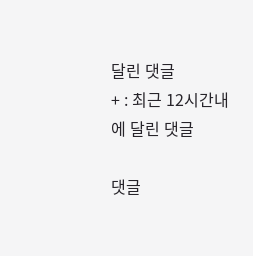달린 댓글
+ : 최근 12시간내에 달린 댓글

댓글